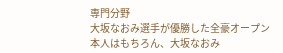専門分野
大坂なおみ選手が優勝した全豪オープン 本人はもちろん、大坂なおみ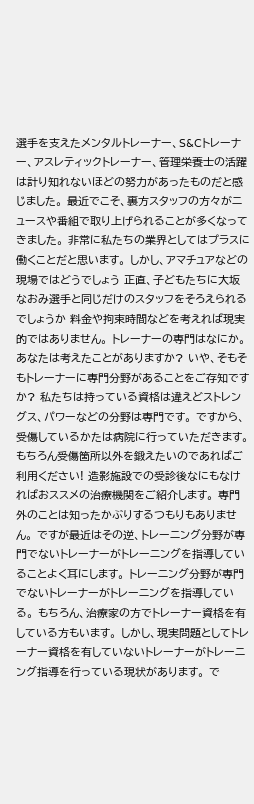選手を支えたメンタルトレーナー、S&Cトレーナー、アスレティックトレーナー、管理栄養士の活躍は計り知れないほどの努力があったものだと感じました。 最近でこそ、裏方スタッフの方々がニュースや番組で取り上げられることが多くなってきました。 非常に私たちの業界としてはプラスに働くことだと思います。 しかし、アマチュアなどの現場ではどうでしょう 正直、子どもたちに大坂なおみ選手と同じだけのスタッフをそろえられるでしょうか 料金や拘束時間などを考えれば現実的ではありません。 トレーナーの専門はなにか。 あなたは考えたことがありますか? いや、そもそもトレーナーに専門分野があることをご存知ですか? 私たちは持っている資格は違えどストレングス、パワーなどの分野は専門です。 ですから、受傷しているかたは病院に行っていただきます。 もちろん受傷箇所以外を鍛えたいのであればご利用ください! 造影施設での受診後なにもなければおススメの治療機関をご紹介します。 専門外のことは知ったかぶりするつもりもありません。 ですが最近はその逆、トレーニング分野が専門でないトレーナーがトレーニングを指導していることよく耳にします。 トレーニング分野が専門でないトレーナーがトレーニングを指導している。 もちろん、治療家の方でトレーナー資格を有している方もいます。 しかし、現実問題としてトレーナー資格を有していないトレーナーがトレーニング指導を行っている現状があります。 で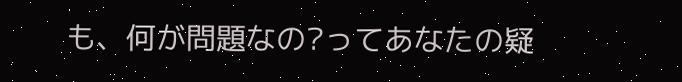も、何が問題なの?ってあなたの疑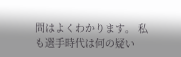問はよくわかります。 私も選手時代は何の疑い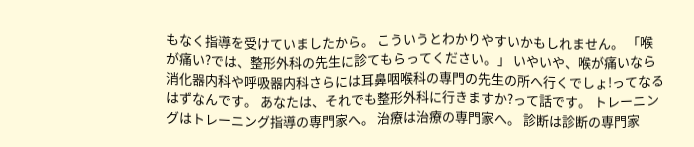もなく指導を受けていましたから。 こういうとわかりやすいかもしれません。 「喉が痛い?では、整形外科の先生に診てもらってください。」 いやいや、喉が痛いなら消化器内科や呼吸器内科さらには耳鼻咽喉科の専門の先生の所へ行くでしょ!ってなるはずなんです。 あなたは、それでも整形外科に行きますか?って話です。 トレーニングはトレーニング指導の専門家へ。 治療は治療の専門家へ。 診断は診断の専門家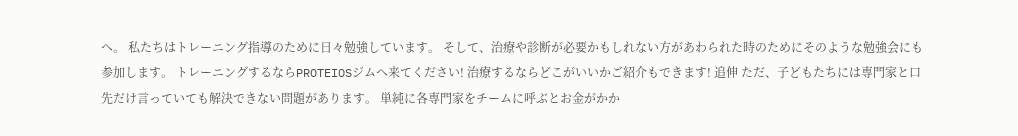へ。 私たちはトレーニング指導のために日々勉強しています。 そして、治療や診断が必要かもしれない方があわられた時のためにそのような勉強会にも参加します。 トレーニングするならPROTEIOSジムへ来てください! 治療するならどこがいいかご紹介もできます! 追伸 ただ、子どもたちには専門家と口先だけ言っていても解決できない問題があります。 単純に各専門家をチームに呼ぶとお金がかか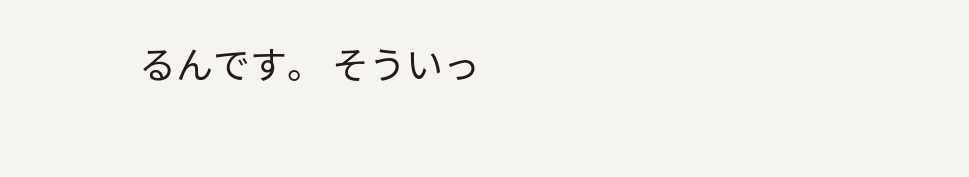るんです。 そういっ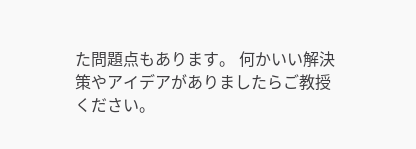た問題点もあります。 何かいい解決策やアイデアがありましたらご教授ください。